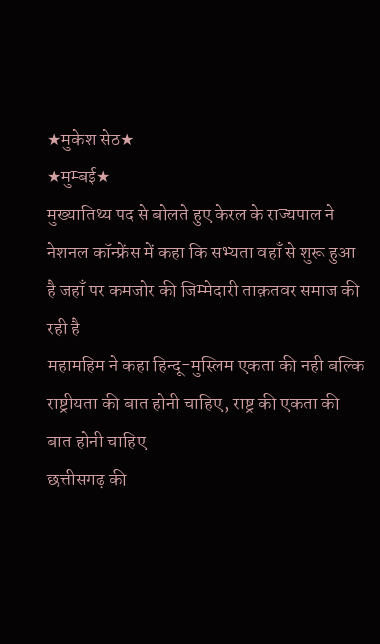★मुकेश सेठ★
★मुम्बई★
मुख्यातिथ्य पद से बोलते हुए केरल के राज्यपाल ने नेशनल कॉन्फ्रेंस में कहा कि सभ्यता वहाँ से शुरू हुआ है जहाँ पर कमजोर की जिम्मेदारी ताक़तवर समाज की रही है
महामहिम ने कहा हिन्दू-मुस्लिम एकता की नही बल्कि राष्ट्रीयता की बात होनी चाहिए, राष्ट्र की एकता की बात होनी चाहिए
छत्तीसगढ़ की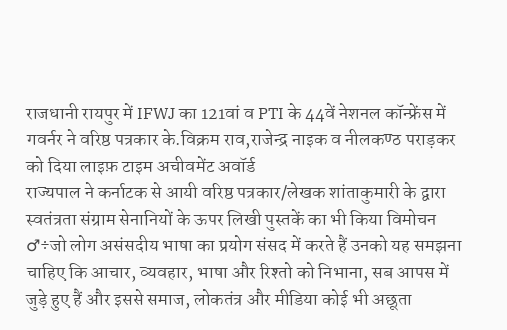राजधानी रायपुर में IFWJ का 121वां व PTI के 44वें नेशनल कॉन्फ्रेंस में गवर्नर ने वरिष्ठ पत्रकार के.विक्रम राव,राजेन्द्र नाइक व नीलकण्ठ पराड़कर को दिया लाइफ़ टाइम अचीवमेंट अवॉर्ड
राज्यपाल ने कर्नाटक से आयी वरिष्ठ पत्रकार/लेखक शांताकुमारी के द्वारा स्वतंत्रता संग्राम सेनानियों के ऊपर लिखी पुस्तकें का भी किया विमोचन
♂÷जो लोग असंसदीय भाषा का प्रयोग संसद में करते हैं उनको यह समझना चाहिए कि आचार, व्यवहार, भाषा और रिश्तो को निभाना, सब आपस में जुड़े हुए हैं और इससे समाज, लोकतंत्र और मीडिया कोई भी अछूता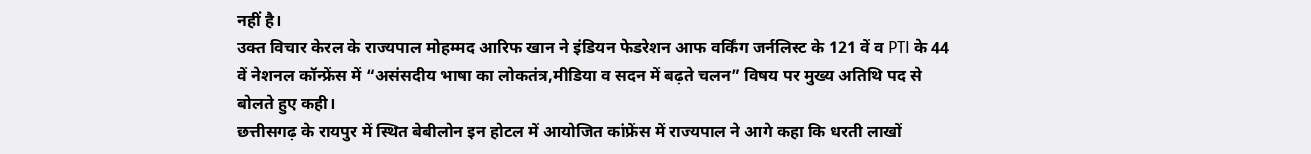नहीं है।
उक्त विचार केरल के राज्यपाल मोहम्मद आरिफ खान ने इंडियन फेडरेशन आफ वर्किंग जर्नलिस्ट के 121 वें व PTI के 44 वें नेशनल कॉन्फ्रेंस में “असंसदीय भाषा का लोकतंत्र,मीडिया व सदन में बढ़ते चलन” विषय पर मुख्य अतिथि पद से बोलते हुए कही।
छत्तीसगढ़ के रायपुर में स्थित बेबीलोन इन होटल में आयोजित कांफ्रेंस में राज्यपाल ने आगे कहा कि धरती लाखों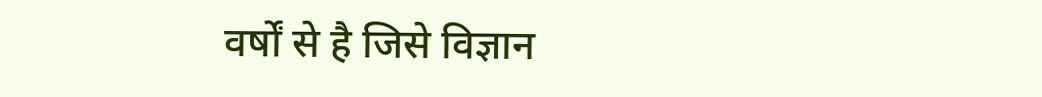वर्षों से है जिसे विज्ञान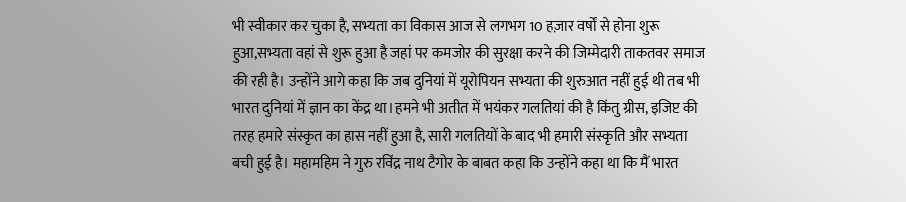भी स्वीकार कर चुका है, सभ्यता का विकास आज से लगभग 10 हज़ार वर्षों से होना शुरू हुआ,सभ्यता वहां से शुरू हुआ है जहां पर कमजोर की सुरक्षा करने की जिम्मेदारी ताकतवर समाज की रही है। उन्होंने आगे कहा कि जब दुनियां में यूरोपियन सभ्यता की शुरुआत नहीं हुई थी तब भी भारत दुनियां में ज्ञान का केंद्र था।हमने भी अतीत में भयंकर गलतियां की है किंतु ग्रीस, इजिप्ट की तरह हमारे संस्कृत का हास नहीं हुआ है, सारी गलतियों के बाद भी हमारी संस्कृति और सभ्यता बची हुई है। महामहिम ने गुरु रविंद्र नाथ टैगोर के बाबत कहा कि उन्होंने कहा था कि मैं भारत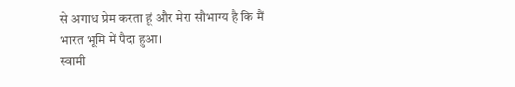से अगाध प्रेम करता हूं और मेरा सौभाग्य है कि मैं भारत भूमि में पैदा हुआ।
स्वामी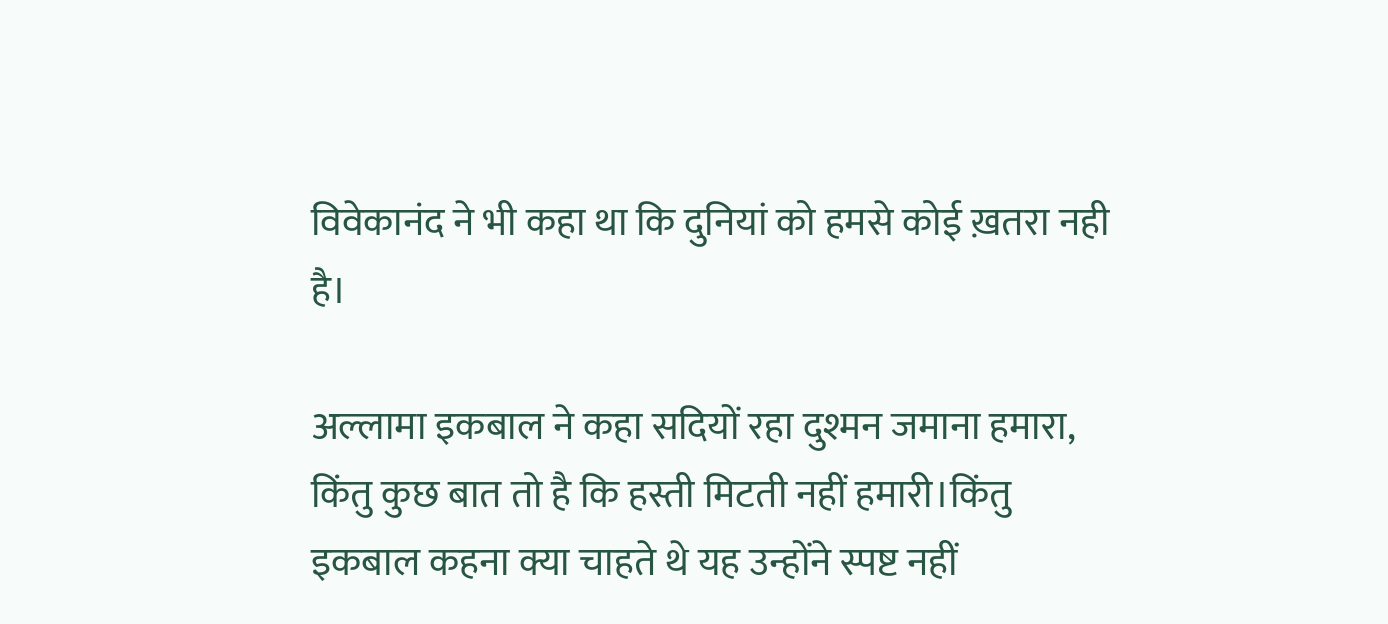विवेकानंद ने भी कहा था कि दुनियां को हमसे कोई ख़तरा नही है।

अल्लामा इकबाल ने कहा सदियों रहा दुश्मन जमाना हमारा, किंतु कुछ बात तो है कि हस्ती मिटती नहीं हमारी।किंतु इकबाल कहना क्या चाहते थे यह उन्होंने स्पष्ट नहीं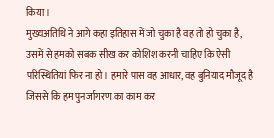किया।
मुख्यअतिथि ने आगे कहा इतिहास में जो चुका है वह तो हो चुका है, उसमें से हमको सबक सीख कर कोशिश करनी चाहिए कि ऐसी परिस्थितियां फिर ना हो। हमारे पास वह आधार, वह बुनियाद मौजूद है जिससे कि हम पुनर्जागरण का काम कर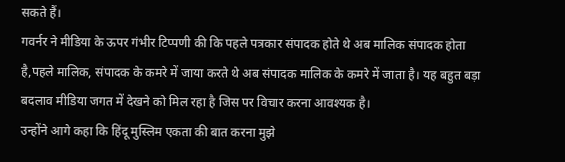सकते हैं।
गवर्नर ने मीडिया के ऊपर गंभीर टिप्पणी की कि पहले पत्रकार संपादक होते थे अब मालिक संपादक होता है,पहले मालिक, संपादक के कमरे में जाया करते थे अब संपादक मालिक के कमरे में जाता है। यह बहुत बड़ा बदलाव मीडिया जगत में देखने को मिल रहा है जिस पर विचार करना आवश्यक है।
उन्होंने आगे कहा कि हिंदू मुस्लिम एकता की बात करना मुझे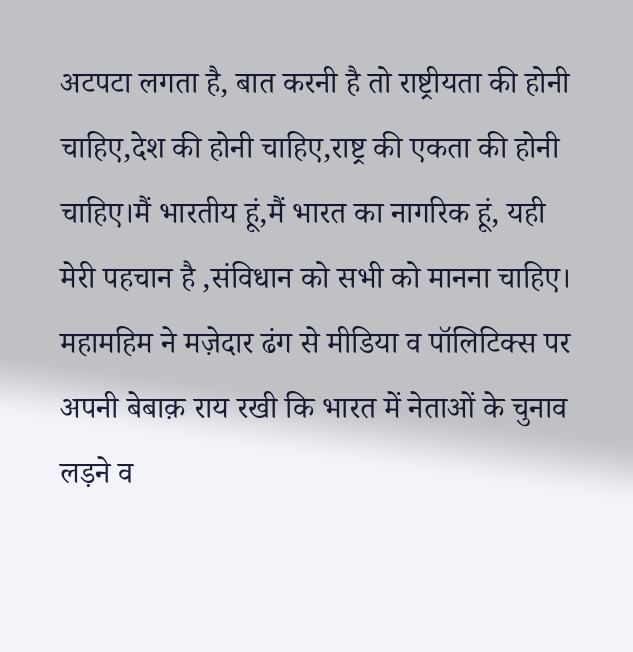अटपटा लगता है, बात करनी है तो राष्ट्रीयता की होनी चाहिए,देश की होनी चाहिए,राष्ट्र की एकता की होनी चाहिए।मैं भारतीय हूं,मैं भारत का नागरिक हूं, यही मेरी पहचान है ,संविधान को सभी को मानना चाहिए। महामहिम ने मज़ेदार ढंग से मीडिया व पॉलिटिक्स पर अपनी बेबाक़ राय रखी कि भारत में नेताओं के चुनाव लड़ने व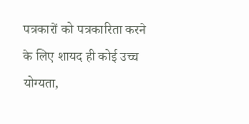पत्रकारों को पत्रकारिता करने के लिए शायद ही कोई उच्च योग्यता,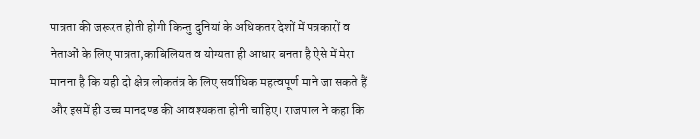पात्रता की जरूरत होती होगी किन्तु दुनियां के अधिकतर देशों में पत्रकारों व नेताओं के लिए पात्रता,काबिलियत व योग्यता ही आधार बनता है ऐसे में मेरा मानना है कि यही दो क्षेत्र लोकतंत्र के लिए सर्वाधिक महत्वपूर्ण माने जा सकते हैं और इसमें ही उच्च मानदण्ड की आवश्यकता होनी चाहिए। राजपाल ने कहा कि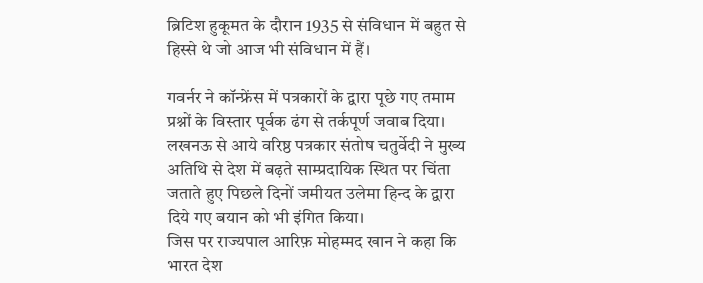ब्रिटिश हुकूमत के दौरान 1935 से संविधान में बहुत से हिस्से थे जो आज भी संविधान में हैं।

गवर्नर ने कॉन्फ्रेंस में पत्रकारों के द्वारा पूछे गए तमाम प्रश्नों के विस्तार पूर्वक ढंग से तर्कपूर्ण जवाब दिया।
लखनऊ से आये वरिष्ठ पत्रकार संतोष चतुर्वेदी ने मुख्य अतिथि से देश में बढ़ते साम्प्रदायिक स्थित पर चिंता जताते हुए पिछले दिनों जमीयत उलेमा हिन्द के द्वारा दिये गए बयान को भी इंगित किया।
जिस पर राज्यपाल आरिफ़ मोहम्मद खान ने कहा कि भारत देश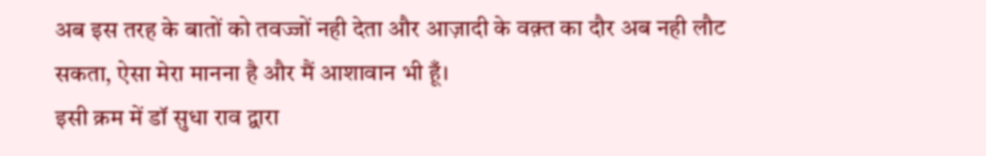अब इस तरह के बातों को तवज्जों नही देता और आज़ादी के वक़्त का दौर अब नही लौट सकता, ऐसा मेरा मानना है और मैं आशावान भी हूँ।
इसी क्रम में डॉ सुधा राव द्वारा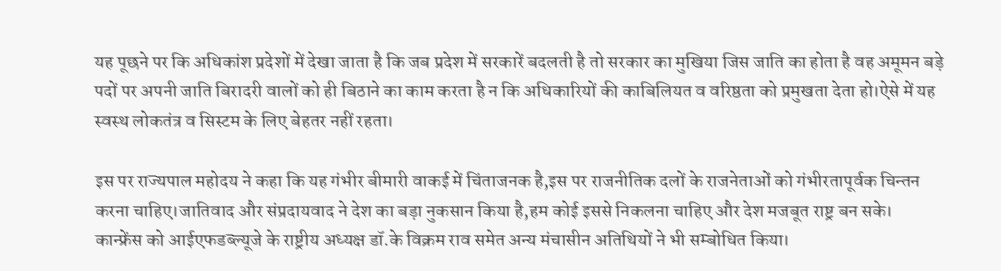यह पूछने पर कि अधिकांश प्रदेशों में देखा जाता है कि जब प्रदेश में सरकारें बदलती है तो सरकार का मुखिया जिस जाति का होता है वह अमूमन बड़े पदों पर अपनी जाति बिरादरी वालों को ही बिठाने का काम करता है न कि अधिकारियों की काबिलियत व वरिष्ठता को प्रमुखता देता हो।ऐसे में यह स्वस्थ लोकतंत्र व सिस्टम के लिए बेहतर नहीं रहता।

इस पर राज्यपाल महोदय ने कहा कि यह गंभीर बीमारी वाकई में चिंताजनक है,इस पर राजनीतिक दलों के राजनेताओं को गंभीरतापूर्वक चिन्तन करना चाहिए।जातिवाद और संप्रदायवाद ने देश का बड़ा नुकसान किया है,हम कोई इससे निकलना चाहिए और देश मजबूत राष्ट्र बन सके।
कान्फ्रेंस को आईएफडब्ल्यूजे के राष्ट्रीय अध्यक्ष डॉ.के विक्रम राव समेत अन्य मंचासीन अतिथियों ने भी सम्बोधित किया।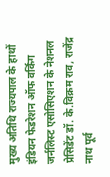मुख्य अतिथि राज्यपाल के हाथों इंडियन फेडरेशन ऑफ वर्किंग जर्नलिस्ट एसोसिएशन के नेशनल प्रेसिडेंट डॉ. के.विक्रम राव, राजेंद्र नाथ पूर्व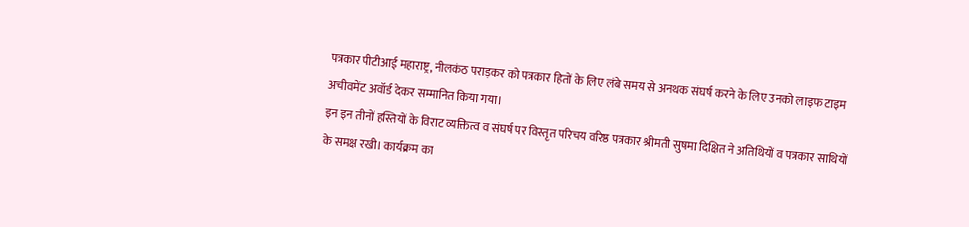पत्रकार पीटीआई महाराष्ट्र, नीलकंठ पराड़कर को पत्रकार हितों के लिए लंबे समय से अनथक संघर्ष करने के लिए उनको लाइफ टाइम अचीवमेंट अवॉर्ड देकर सम्मानित किया गया।
इन इन तीनों हस्तियों के विराट व्यक्तित्व व संघर्ष पर विस्तृत परिचय वरिष्ठ पत्रकार श्रीमती सुषमा दिक्षित ने अतिथियों व पत्रकार साथियों के समक्ष रखी। कार्यक्रम का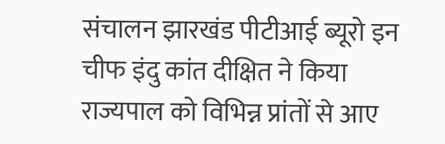संचालन झारखंड पीटीआई ब्यूरो इन चीफ इंदु कांत दीक्षित ने किया
राज्यपाल को विभिन्न प्रांतों से आए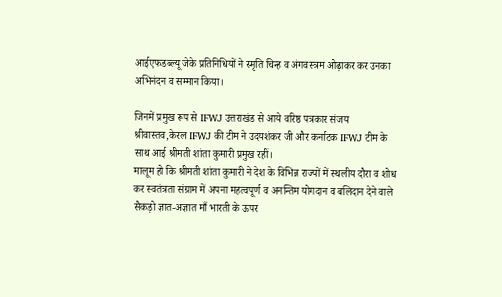आईएफडब्ल्यू जेके प्रतिनिधियों ने स्मृति चिन्ह व अंगवस्त्रम ओढ़ाकर कर उनका अभिनंदन व सम्मान किया।

जिनमें प्रमुख रूप से IFWJ उत्तराखंड से आये वरिष्ठ पत्रकार संजय श्रीवास्तव,केरल IFWJ की टीम ने उदयशंकर जी और कर्नाटक IFWJ टीम के साथ आई श्रीमती शांता कुमारी प्रमुख रहीं।
मालूम हो कि श्रीमती शांता कुमारी ने देश के विभिन्न राज्यों में स्थलीय दौरा व शोध कर स्वतंत्रता संग्राम में अपना महत्वपूर्ण व अनन्तिम योगदान व बलिदान देने वाले सैकड़ो ज्ञात-अज्ञात माँ भारती के ऊपर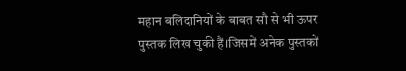महान बलिदानियों के बाबत सौ से भी ऊपर पुस्तक लिख चुकी हैं।जिसमें अनेक पुस्तकों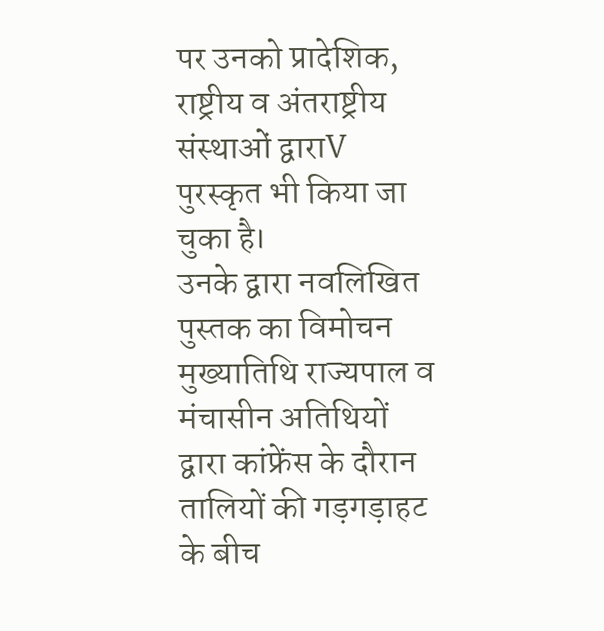पर उनको प्रादेशिक, राष्ट्रीय व अंतराष्ट्रीय संस्थाओं द्वाराV पुरस्कृत भी किया जा चुका है।
उनके द्वारा नवलिखित पुस्तक का विमोचन मुख्यातिथि राज्यपाल व मंचासीन अतिथियों द्वारा कांफ्रेंस के दौरान तालियों की गड़गड़ाहट के बीच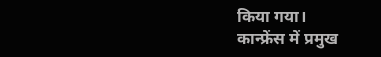किया गया।
कान्फ्रेंस में प्रमुख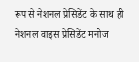रूप से नेशनल प्रेसिडेंट के साथ ही नेशनल वाइस प्रेसिडेंट मनोज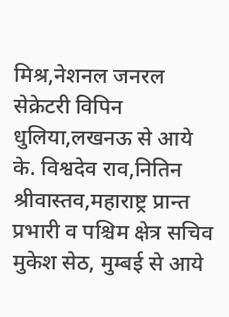मिश्र,नेशनल जनरल सेक्रेटरी विपिन धुलिया,लखनऊ से आये के. विश्वदेव राव,नितिन श्रीवास्तव,महाराष्ट्र प्रान्त प्रभारी व पश्चिम क्षेत्र सचिव मुकेश सेठ, मुम्बई से आये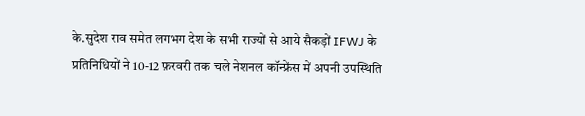के.सुदेश राव समेत लगभग देश के सभी राज्यों से आये सैकड़ों IFWJ के प्रतिनिधियों ने 10-12 फ़रवरी तक चले नेशनल कॉन्फ्रेंस में अपनी उपस्थिति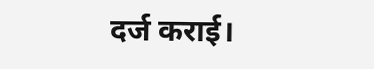दर्ज कराई।